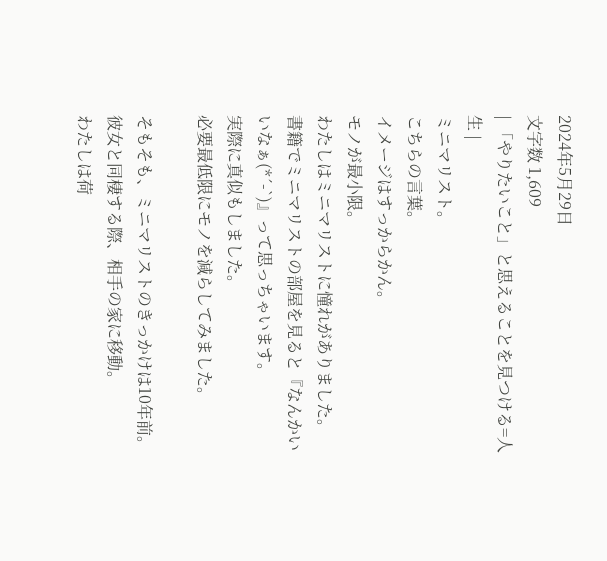2024年5月29日
文字数 1,609
| 「やりたいこと」と思えることを見つける=人生 |
ミニマリスト。
こちらの言葉。
イメージはすっからかん。
モノが最小限。
わたしはミニマリストに憧れがありました。
書籍でミニマリストの部屋を見ると『なんかいいなぁ(*´-`)』って思っちゃいます。
実際に真似もしました。
必要最低限にモノを減らしてみました。

そもそも、ミニマリストのきっかけは10年前。
彼女と同棲する際、相手の家に移動。
わたしは荷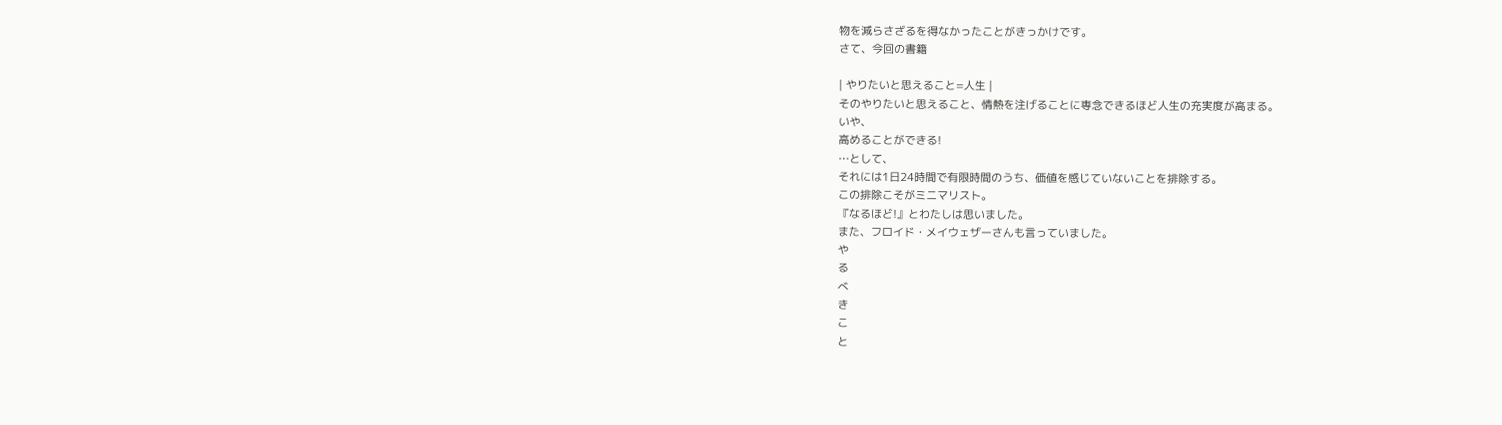物を減らさざるを得なかったことがきっかけです。
さて、今回の書籍

| やりたいと思えること=人生 |
そのやりたいと思えること、情熱を注げることに専念できるほど人生の充実度が高まる。
いや、
高めることができる!
…として、
それには1日24時間で有限時間のうち、価値を感じていないことを排除する。
この排除こそがミニマリスト。
『なるほど!』とわたしは思いました。
また、フロイド・メイウェザーさんも言っていました。
や
る
べ
き
こ
と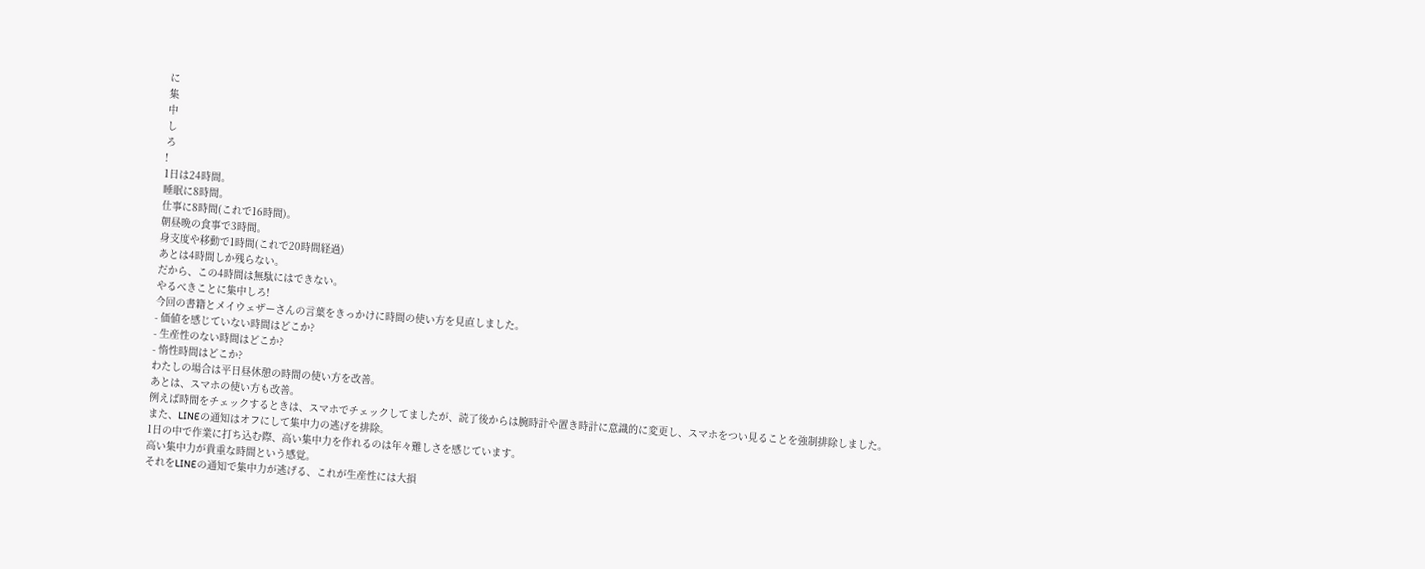に
集
中
し
ろ
!
1日は24時間。
睡眠に8時間。
仕事に8時間(これで16時間)。
朝昼晩の食事で3時間。
身支度や移動で1時間(これで20時間経過)
あとは4時間しか残らない。
だから、この4時間は無駄にはできない。
やるべきことに集中しろ!
今回の書籍とメイウェザーさんの言葉をきっかけに時間の使い方を見直しました。
- 価値を感じていない時間はどこか?
- 生産性のない時間はどこか?
- 惰性時間はどこか?
わたしの場合は平日昼休憩の時間の使い方を改善。
あとは、スマホの使い方も改善。
例えば時間をチェックするときは、スマホでチェックしてましたが、読了後からは腕時計や置き時計に意識的に変更し、スマホをつい見ることを強制排除しました。
また、LINEの通知はオフにして集中力の逃げを排除。
1日の中で作業に打ち込む際、高い集中力を作れるのは年々難しさを感じています。
高い集中力が貴重な時間という感覚。
それをLINEの通知で集中力が逃げる、これが生産性には大損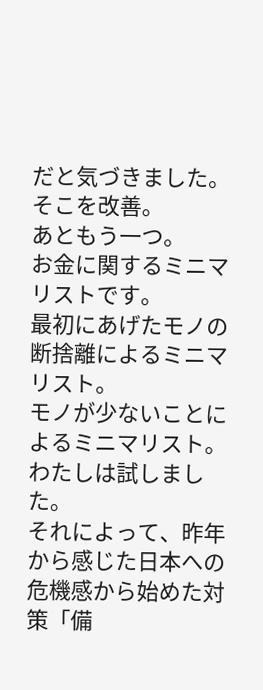だと気づきました。そこを改善。
あともう一つ。
お金に関するミニマリストです。
最初にあげたモノの断捨離によるミニマリスト。
モノが少ないことによるミニマリスト。
わたしは試しました。
それによって、昨年から感じた日本への危機感から始めた対策「備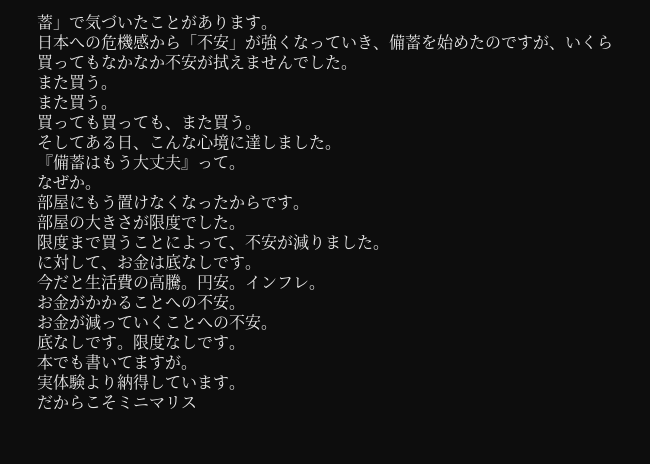蓄」で気づいたことがあります。
日本への危機感から「不安」が強くなっていき、備蓄を始めたのですが、いくら買ってもなかなか不安が拭えませんでした。
また買う。
また買う。
買っても買っても、また買う。
そしてある日、こんな心境に達しました。
『備蓄はもう大丈夫』って。
なぜか。
部屋にもう置けなくなったからです。
部屋の大きさが限度でした。
限度まで買うことによって、不安が減りました。
に対して、お金は底なしです。
今だと生活費の高騰。円安。インフレ。
お金がかかることへの不安。
お金が減っていくことへの不安。
底なしです。限度なしです。
本でも書いてますが。
実体験より納得しています。
だからこそミニマリス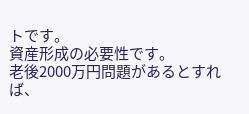トです。
資産形成の必要性です。
老後2000万円問題があるとすれば、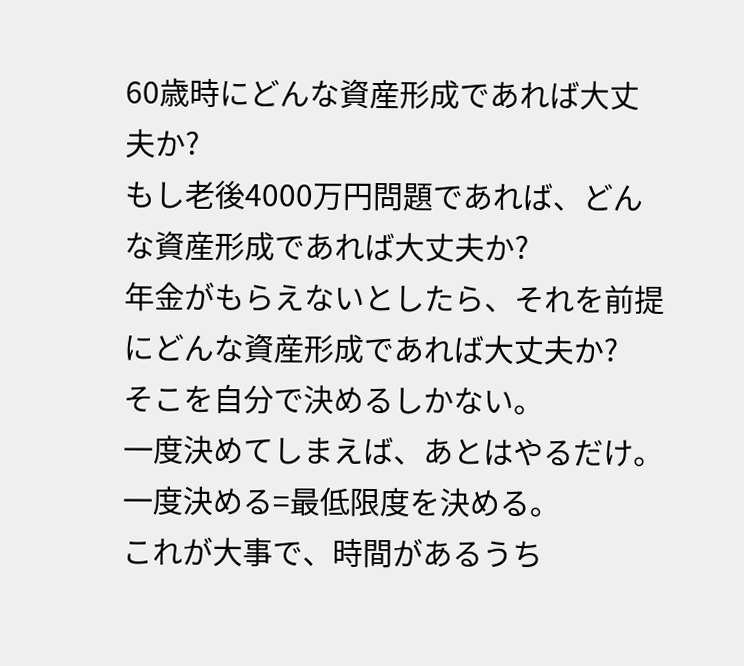60歳時にどんな資産形成であれば大丈夫か?
もし老後4000万円問題であれば、どんな資産形成であれば大丈夫か?
年金がもらえないとしたら、それを前提にどんな資産形成であれば大丈夫か?
そこを自分で決めるしかない。
一度決めてしまえば、あとはやるだけ。
一度決める=最低限度を決める。
これが大事で、時間があるうち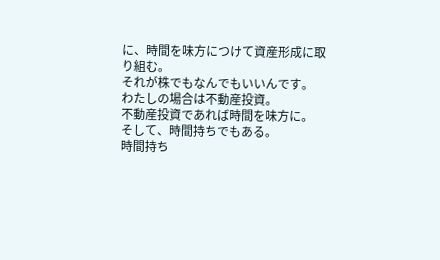に、時間を味方につけて資産形成に取り組む。
それが株でもなんでもいいんです。
わたしの場合は不動産投資。
不動産投資であれば時間を味方に。
そして、時間持ちでもある。
時間持ち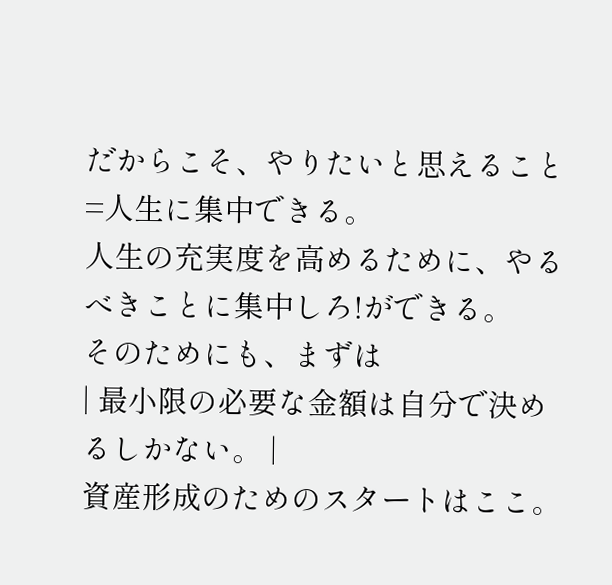だからこそ、やりたいと思えること=人生に集中できる。
人生の充実度を高めるために、やるべきことに集中しろ!ができる。
そのためにも、まずは
| 最小限の必要な金額は自分で決めるしかない。 |
資産形成のためのスタートはここ。